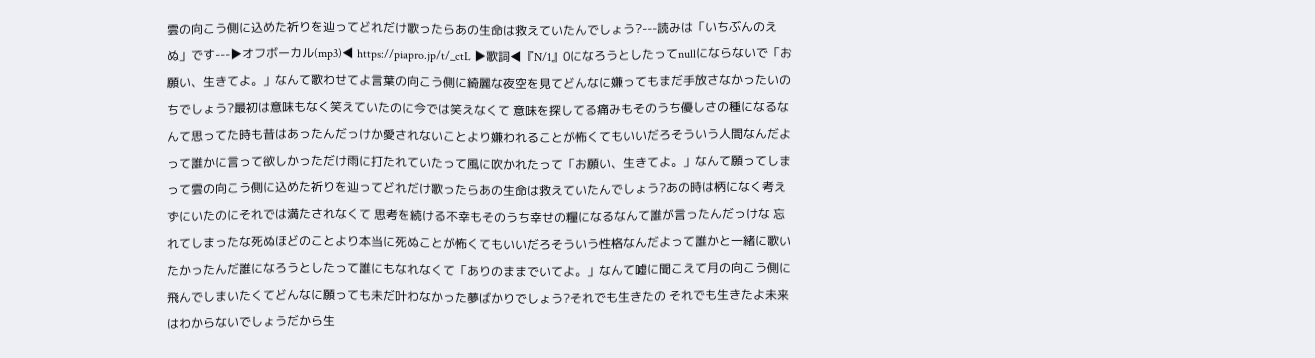雲の向こう側に込めた祈りを辿ってどれだけ歌ったらあの生命は救えていたんでしょう?---読みは「いちぶんのえぬ」です---▶オフボーカル(mp3)◀ https://piapro.jp/t/_ctL ▶歌詞◀『N/1』0になろうとしたってnullにならないで「お願い、生きてよ。」なんて歌わせてよ言葉の向こう側に綺麗な夜空を見てどんなに嫌ってもまだ手放さなかったいのちでしょう?最初は意味もなく笑えていたのに今では笑えなくて 意味を探してる痛みもそのうち優しさの種になるなんて思ってた時も昔はあったんだっけか愛されないことより嫌われることが怖くてもいいだろそういう人間なんだよって誰かに言って欲しかっただけ雨に打たれていたって風に吹かれたって「お願い、生きてよ。」なんて願ってしまって雲の向こう側に込めた祈りを辿ってどれだけ歌ったらあの生命は救えていたんでしょう?あの時は柄になく考えずにいたのにそれでは満たされなくて 思考を続ける不幸もそのうち幸せの糧になるなんて誰が言ったんだっけな 忘れてしまったな死ぬほどのことより本当に死ぬことが怖くてもいいだろそういう性格なんだよって誰かと一緒に歌いたかったんだ誰になろうとしたって誰にもなれなくて「ありのままでいてよ。」なんて嘘に聞こえて月の向こう側に飛んでしまいたくてどんなに願っても未だ叶わなかった夢ばかりでしょう?それでも生きたの それでも生きたよ未来はわからないでしょうだから生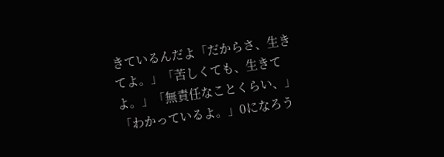きているんだよ「だからさ、生きてよ。」「苦しくても、生きてよ。」「無責任なことくらい、」「わかっているよ。」0になろう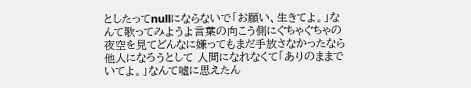としたってnullにならないで「お願い、生きてよ。」なんて歌ってみようよ言葉の向こう側にぐちゃぐちゃの夜空を見てどんなに嫌ってもまだ手放さなかったなら他人になろうとして 人間になれなくて「ありのままでいてよ。」なんて嘘に思えたん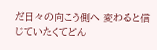だ日々の向こう側へ 変わると信じていたくてどん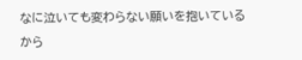なに泣いても変わらない願いを抱いているから